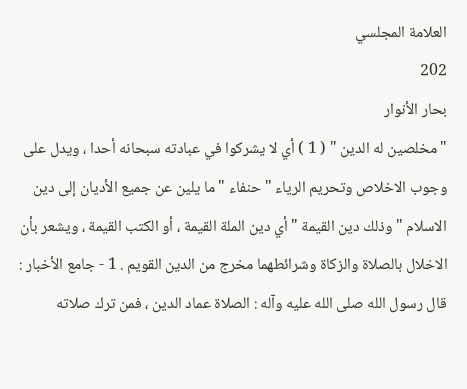العلامة المجلسي
202
بحار الأنوار
" مخلصين له الدين " ( 1 ) أي لا يشركوا في عبادته سبحانه أحدا ، ويدل على وجوب الاخلاص وتحريم الرياء " حنفاء " ما يلين عن جميع الأديان إلى دين الاسلام " وذلك دين القيمة " أي دين الملة القيمة ، أو الكتب القيمة ، ويشعر بأن الاخلال بالصلاة والزكاة وشرائطهما مخرج من الدين القويم . 1 - جامع الأخبار : قال رسول الله صلى الله عليه وآله : الصلاة عماد الدين ، فمن ترك صلاته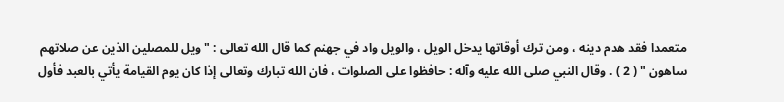متعمدا فقد هدم دينه ، ومن ترك أوقاتها يدخل الويل ، والويل واد في جهنم كما قال الله تعالى : " ويل للمصلين الذين عن صلاتهم ساهون " ( 2 ) . وقال النبي صلى الله عليه وآله : حافظوا على الصلوات ، فان الله تبارك وتعالى إذا كان يوم القيامة يأتي بالعبد فأول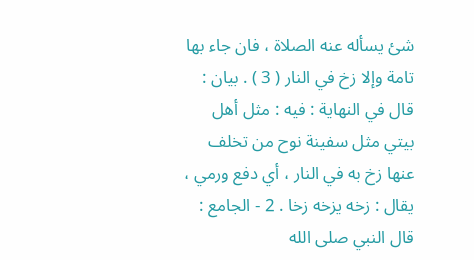شئ يسأله عنه الصلاة ، فان جاء بها تامة وإلا زخ في النار ( 3 ) . بيان : قال في النهاية : فيه : مثل أهل بيتي مثل سفينة نوح من تخلف عنها زخ به في النار ، أي دفع ورمي ، يقال : زخه يزخه زخا . 2 - الجامع : قال النبي صلى الله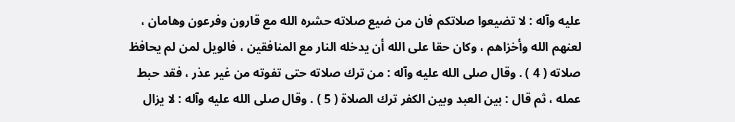عليه وآله : لا تضيعوا صلاتكم فان من ضيع صلاته حشره الله مع قارون وفرعون وهامان ، لعنهم الله وأخزاهم ، وكان حقا على الله أن يدخله النار مع المنافقين ، فالويل لمن لم يحافظ صلاته ( 4 ) . وقال صلى الله عليه وآله : من ترك صلاته حتى تفوته من غير عذر ، فقد حبط عمله ، ثم قال : بين العبد وبين الكفر ترك الصلاة ( 5 ) . وقال صلى الله عليه وآله : لا يزال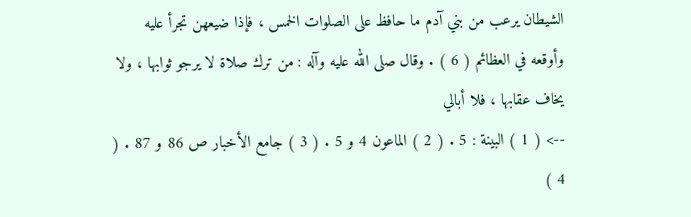الشيطان يرعب من بني آدم ما حافظ على الصلوات الخمس ، فإذا ضيعهن تجرأ عليه وأوقعه في العظائم ( 6 ) . وقال صلى الله عليه وآله : من ترك صلاة لا يرجو ثوابها ، ولا يخاف عقابها ، فلا أبالي
--> ( 1 ) البينة : 5 . ( 2 ) الماعون 4 و 5 . ( 3 ) جامع الأخبار ص 86 و 87 . ( 4 )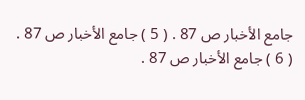جامع الأخبار ص 87 . ( 5 ) جامع الأخبار ص 87 . ( 6 ) جامع الأخبار ص 87 .